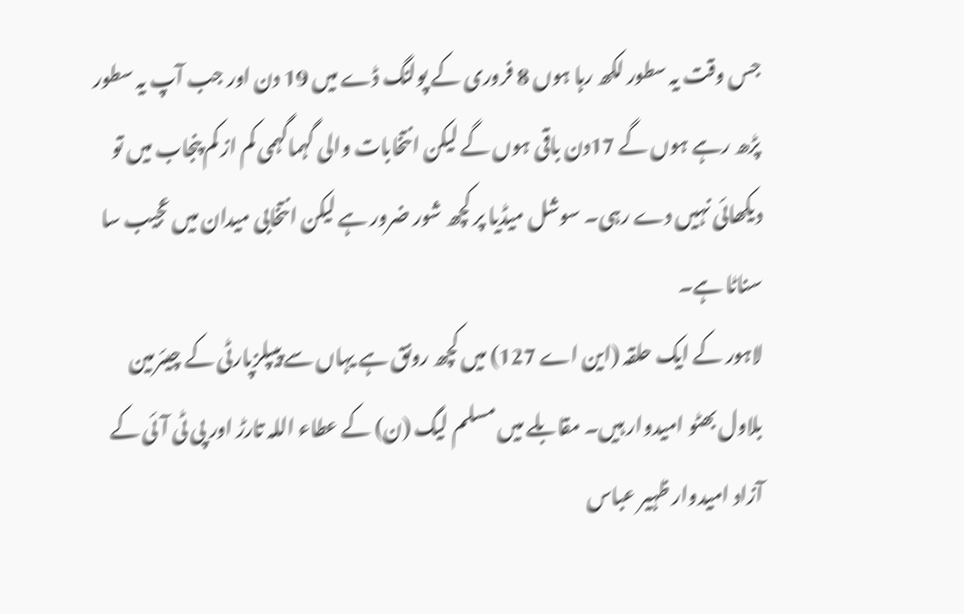جس وقت یہ سطور لکھ رہا ہوں 8 فروری کے پولنگ ڈے میں 19 دن اور جب آپ یہ سطور پڑھ رہے ہوں گے 17دن باقی ہوں گے لیکن انتخابات والی گہماگہمی کم از کم پنجاب میں تو دیکھائی نہیں دے رہی۔ سوشل میڈیا پر کچھ شور ضرور ہے لیکن انتخابی میدان میں عجیب سا سناٹا ہے۔
لاہور کے ایک حلقہ (این اے 127) میں کچھ رونق ہے یہاں سے پیپلزپارٹی کے چیئرمین بلاول بھٹو امیدوار ہیں۔ مقابلے میں مسلم لیگ (ن) کے عطاء اللہ تارڑ اور پی ٹی آئی کے آزاد امیدوار ظہیر عباس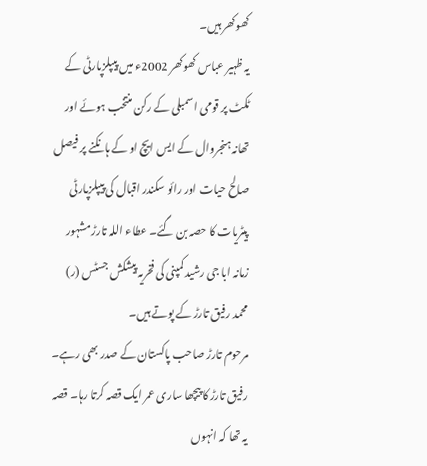کھوکھر ہیں۔
یہ ظہیر عباس کھوکھر 2002ء میں پیپلزپارٹی کے ٹکٹ پر قومی اسمبلی کے رکن منتخب ہوئے اور تھانہ ہنجروال کے ایس ایچ او کے ہانکنے پر فیصل صالح حیات اور رائو سکندر اقبال کی پیپلزپارٹی پیٹریات کا حصہ بن گئے۔ عطاء اللہ تارڑ مشہور زمانہ ابا جی رشید کمپنی کی فخریہ پیشکش جسٹس (ر) محمد رفیق تارڑ کے پوتے ہیں۔
مرحوم تارڑ صاحب پاکستان کے صدر بھی رہے۔ رفیق تارڑ کا پیچھا ساری عمر ایک قصہ کرتا رہا۔ قصہ یہ تھا کہ انہوں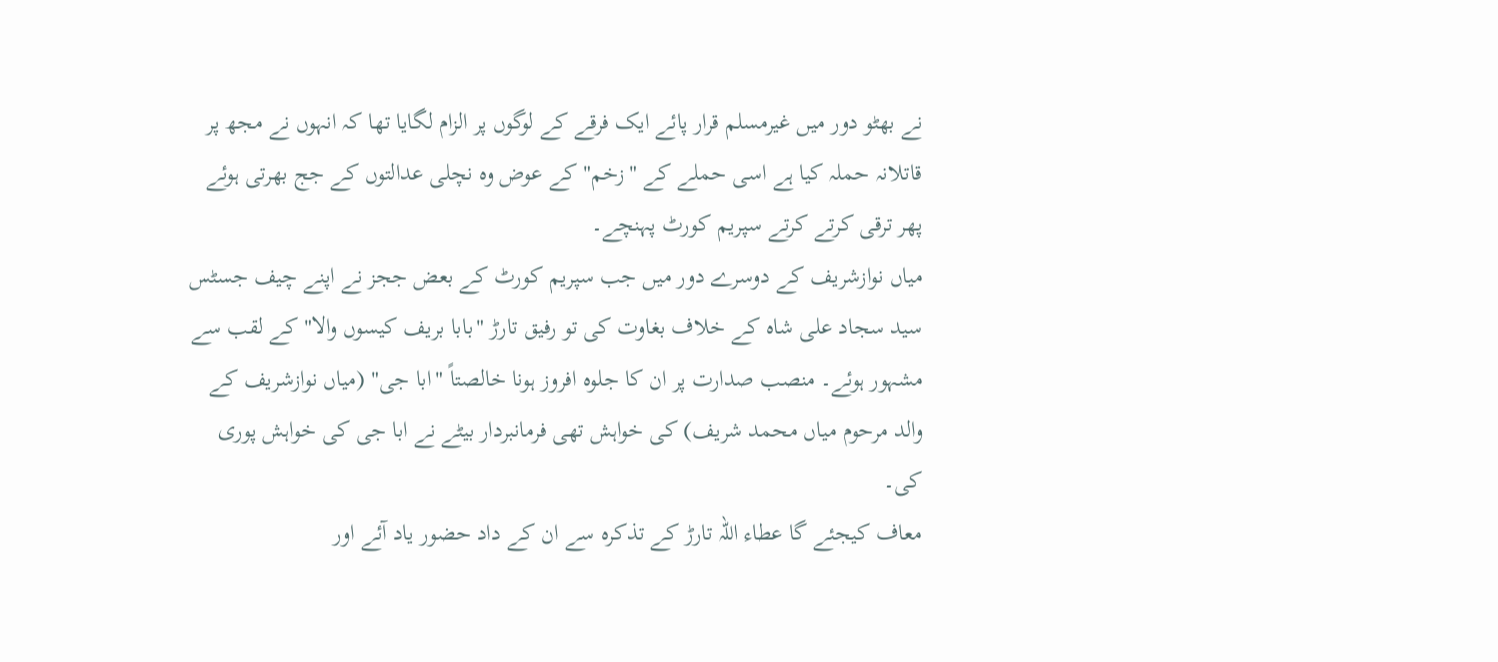نے بھٹو دور میں غیرمسلم قرار پائے ایک فرقے کے لوگوں پر الزام لگایا تھا کہ انہوں نے مجھ پر قاتلانہ حملہ کیا ہے اسی حملے کے "زخم" کے عوض وہ نچلی عدالتوں کے جج بھرتی ہوئے پھر ترقی کرتے کرتے سپریم کورٹ پہنچے۔
میاں نوازشریف کے دوسرے دور میں جب سپریم کورٹ کے بعض ججز نے اپنے چیف جسٹس سید سجاد علی شاہ کے خلاف بغاوت کی تو رفیق تارڑ "بابا بریف کیسوں والا" کے لقب سے مشہور ہوئے۔ منصب صدارت پر ان کا جلوہ افروز ہونا خالصتاً "ابا جی" (میاں نوازشریف کے والد مرحوم میاں محمد شریف) کی خواہش تھی فرمانبردار بیٹے نے ابا جی کی خواہش پوری کی۔
معاف کیجئے گا عطاء اللہ تارڑ کے تذکرہ سے ان کے داد حضور یاد آئے اور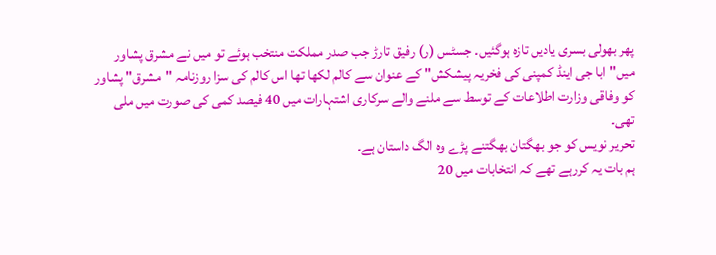پھر بھولی بسری یادیں تازہ ہوگئیں۔ جسٹس (ر) رفیق تارڑ جب صدر مملکت منتخب ہوئے تو میں نے مشرق پشاور میں"ابا جی اینڈ کمپنی کی فخریہ پیشکش" کے عنوان سے کالم لکھا تھا اس کالم کی سزا روزنامہ "مشرق" پشاور کو وفاقی وزارت اطلاعات کے توسط سے ملنے والے سرکاری اشتہارات میں 40 فیصد کمی کی صورت میں ملی تھی۔
تحریر نویس کو جو بھگتان بھگتنے پڑے وہ الگ داستان ہے۔
ہم بات یہ کررہے تھے کہ انتخابات میں 20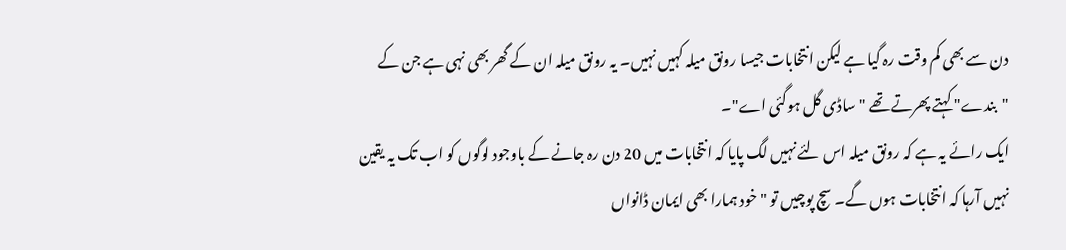دن سے بھی کم وقت رہ گیا ہے لیکن انتخابات جیسا رونق میلہ کہیں نہیں۔ یہ رونق میلہ ان کے گھر بھی نہی ہے جن کے "بندے" کہتے پھرتے تھے "ساڈی گل ہوگئی اے"۔
ایک رائے یہ ہے کہ رونق میلہ اس لئے نہیں لگ پایا کہ انتخابات میں 20 دن رہ جانے کے باوجود لوگوں کو اب تک یہ یقین نہیں آرہا کہ انتخابات ہوں گے۔ سچ پوچیں تو "خود ہمارا بھی ایمان ڈانواں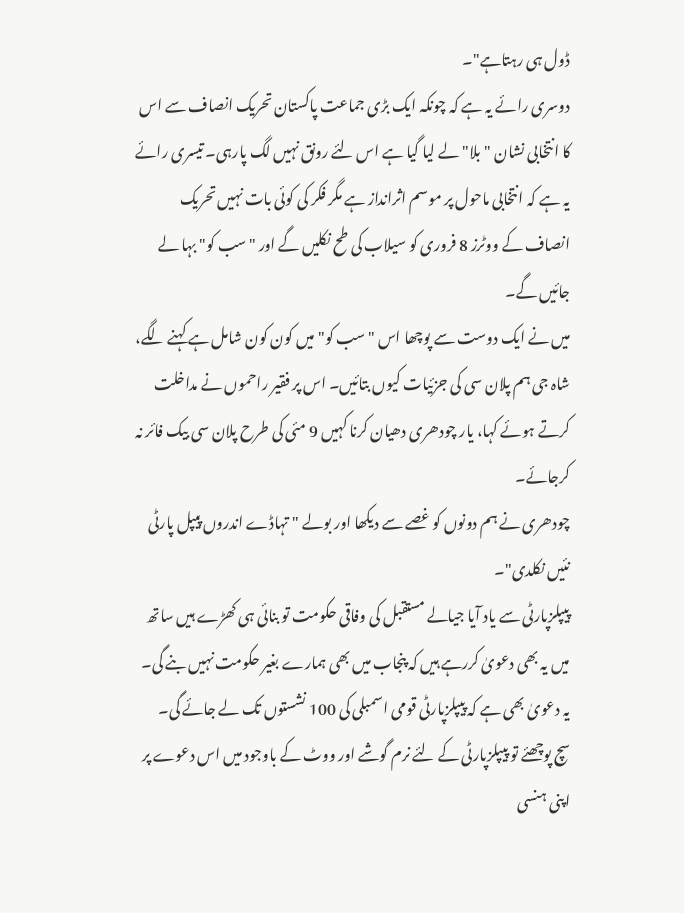ڈول ہی رہتاہے"۔
دوسری رائے یہ ہے کہ چونکہ ایک بڑی جماعت پاکستان تحریک انصاف سے اس کا انتخابی نشان "بلا" لے لیا گیا ہے اس لئے رونق نہیں لگ پارہی۔ تیسری رائے یہ ہے کہ انتخابی ماحول پر موسم اثرانداز ہے مگر فکر کی کوئی بات نہیں تحریک انصاف کے ووٹرز 8 فروری کو سیلاب کی طح نکلیں گے اور "سب کو" بہا لے جائیں گے۔
میں نے ایک دوست سے پوچھا اس "سب کو" میں کون کون شامل ہے کہنے لگے، شاہ جی ہم پلان سی کی جزئیات کیوں بتائیں۔ اس پر فقیر راحموں نے مداخلت کرتے ہوئے کہا، یار چودھری دھیان کرنا کہیں 9 مئی کی طرح پلان سی بیک فائر نہ کرجائے۔
چودھری نے ہم دونوں کو غصے سے دیکھا اور بولے "تہاڈے اندروں پیپل پارٹی نئیں نکلدی"۔
پیپلزپارٹی سے یاد آیا جیالے مستقبل کی وفاقی حکومت تو بنائی ہی کھڑے ہیں ساتھ میں یہ بھی دعویٰ کررہے ہیں کہ پنجاب میں بھی ہمارے بغیر حکومت نہیں بنے گی۔ یہ دعویٰ بھی ہے کہ پیپلزپارٹی قومی اسمبلی کی 100 نشستوں تک لے جائے گی۔
سچ پوچھئے تو پیپلزپارٹی کے لئے نرم گوشے اور ووٹ کے باوجود میں اس دعوے پر اپنی ہنسی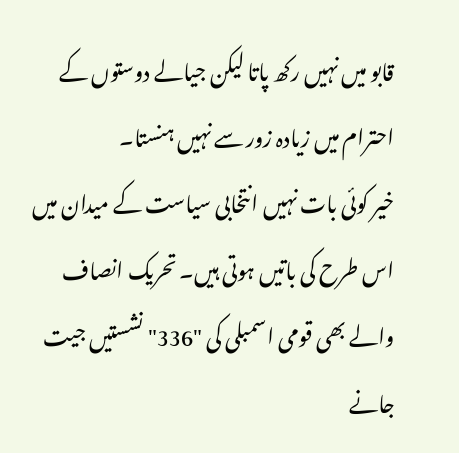قابو میں نہیں رکھ پاتا لیکن جیالے دوستوں کے احترام میں زیادہ زور سے نہیں ہنستا۔
خیر کوئی بات نہیں انتخابی سیاست کے میدان میں اس طرح کی باتیں ہوتی ہیں۔ تحریک انصاف والے بھی قومی اسمبلی کی "336" نشستیں جیت جانے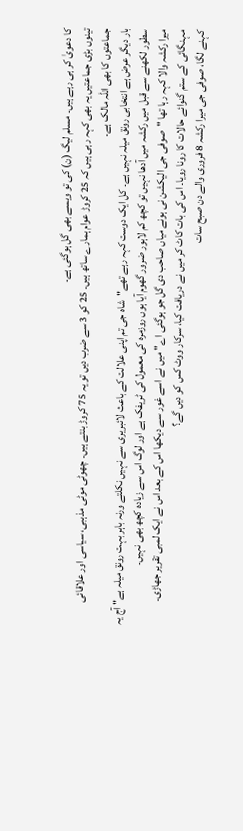کا دعویٰ کر ہی رہے ہیں۔ مسلم لیگ (ن) کی تو ویسے بھی گل ہوگئی ہے۔
تینوں بڑی جماعتیں یہ بھی کہہ رہی ہیں کہ 25 کروڑ عوام ہمارے ساتھ ہیں۔ 25 کو 3 سے ضرب دیں تو یہ 75 کروڑ بنتے ہیں۔ چھوٹی موٹی مذہبی، سیاسی اور علاقائی جماعتوں کا بھی اللہ مالک ہے۔
بار دیگر عرض ہے انتخابی رونق میلہ نہیں ہے۔ کل ایک دوست کہہ رہے تھے"شاہ جی تم اپنی علالت کے باعث لائبریری سے نہیں نکلتے ورنہ باہر بہت رونق میلہ ہے" آج یہ سطور لکھنے سے قبل میں رکشہ میں آدھا نہیں تو کچھ کم لاہور ضرور گھوم آیا ہوں روزمرہ کی معمول کی ٹریفک ہے اور لوگ اس سے زیادہ کچھ بھی نہیں۔
میرا رکشہ والا کہہ رہا تھا "صوفی جی الیکشن نی ہونے میاں صاحب دی گل جو ہوگئی اے" میں نے اسے غور سے دیکھا اس کے بعد اس نے ایک لمبی تقریر جھاڑی۔ مہنگائی کے ستم گنوائے حالات کا رونا رویا۔ اس کی بات کاٹ کر میں نے دریافت کیا، سرکار ووٹ کس کو دیں گے؟
کہنے لگا، صوفی جی میرا رکشہ 8 فروری والے دن صبح سات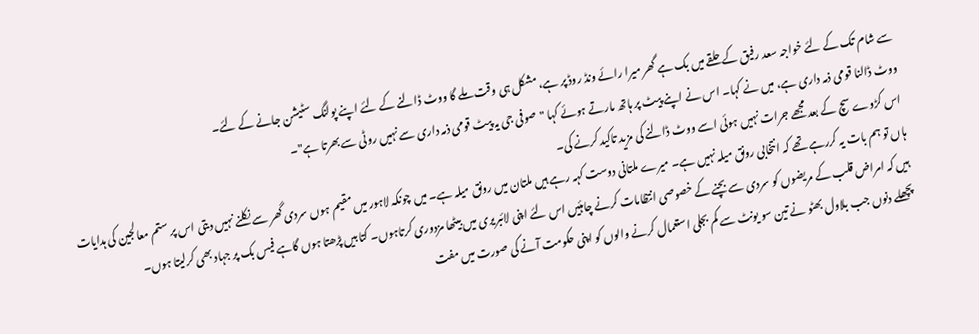سے شام تک کے لئے خواجہ سعد رفیق کے حلقے میں بک ہے گھر میرا رائے ونڈ روڈ پر ہے، مشکل ہی وقت ملے گا ووٹ ڈالنے کے لئے اپنے پولنگ سٹیشن جانے کے لئے۔
ووٹ ڈالنا قومی ذمہ داری ہے، میں نے کہا۔ اس نے اپنے پیٹ پر ہاتھ مارتے ہوئے کہا "صوفی جی یہ پیٹ قومی ذمہ داری سے نہیں روٹی سے بھرتا ہے"۔
اس کڑوے سچ کے بعد مجھے جرات نہیں ہوئی اسے ووٹ ڈالنے کی مزید تاکید کرنے کی۔
ہاں تو ہم بات یہ کررہے تھے کہ انتخابی رونق میلہ نہیں ہے۔ میرے ملتانی دوست کہہ رہے ہیں ملتان میں رونق میلہ ہے۔ میں چونکہ لاہور میں مقیم ہوں سردی گھر سے نکلنے نہیں دیتی اس پر ستم معالجین کی ہدایات ہیں کہ امراض قلب کے مریضوں کو سردی سے بچنے کے خصوصی انتظامات کرنے چاہئیں اس لئے اپنی لائبریری میں بیٹھا مزدوری کرتاہوں۔ کتابیں پڑھتا ہوں گاہے فیس بک پر جہاد بھی کرلیتا ہوں۔
پچھلے دنوں جب بلاول بھٹو نے تین سو یونٹ سے کم بجلی استعمال کرنے والوں کو اپنی حکومت آنے کی صورت میں مفت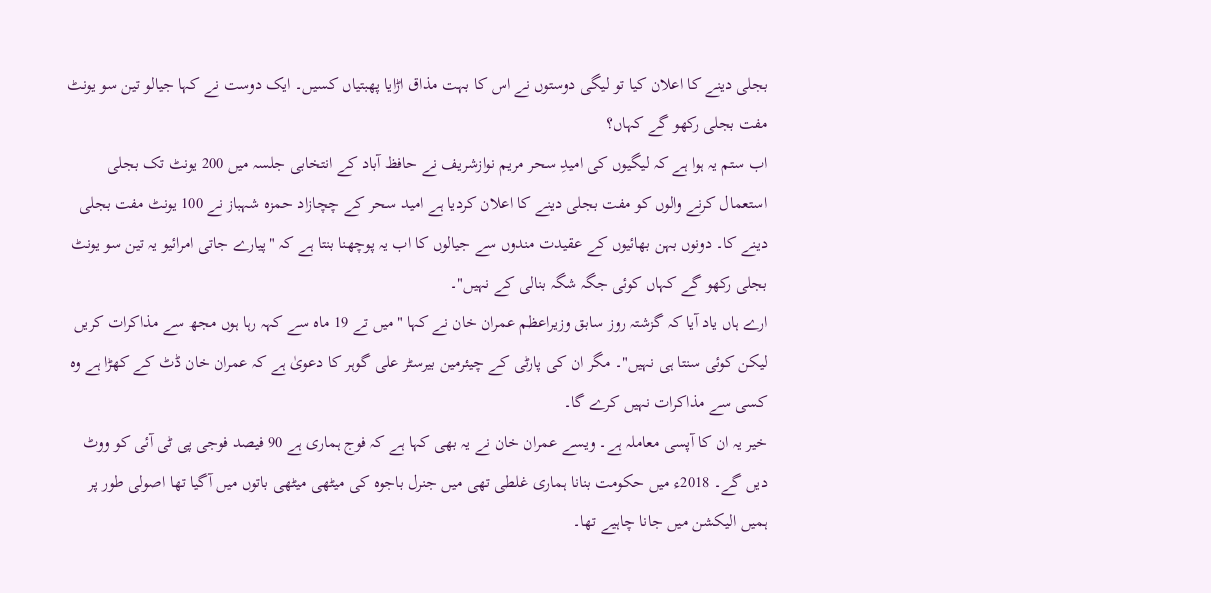بجلی دینے کا اعلان کیا تو لیگی دوستوں نے اس کا بہت مذاق اڑایا پھبتیاں کسیں۔ ایک دوست نے کہا جیالو تین سو یونٹ مفت بجلی رکھو گے کہاں؟
اب ستم یہ ہوا ہے کہ لیگیوں کی امیدِ سحر مریم نوازشریف نے حافظ آباد کے انتخابی جلسہ میں 200 یونٹ تک بجلی استعمال کرنے والوں کو مفت بجلی دینے کا اعلان کردیا ہے امید سحر کے چچازاد حمزہ شہباز نے 100 یونٹ مفت بجلی دینے کا۔ دونوں بہن بھائیوں کے عقیدت مندوں سے جیالوں کا اب یہ پوچھنا بنتا ہے کہ "پیارے جاتی امرائیو یہ تین سو یونٹ بجلی رکھو گے کہاں کوئی جگہ شگہ بنالی کے نہیں"۔
ارے ہاں یاد آیا کہ گزشتہ روز سابق وزیراعظم عمران خان نے کہا "میں تے 19 ماہ سے کہہ رہا ہوں مجھ سے مذاکرات کریں لیکن کوئی سنتا ہی نہیں"۔ مگر ان کی پارٹی کے چیئرمین بیرسٹر علی گوہر کا دعویٰ ہے کہ عمران خان ڈٹ کے کھڑا ہے وہ کسی سے مذاکرات نہیں کرے گا۔
خیر یہ ان کا آپسی معاملہ ہے۔ ویسے عمران خان نے یہ بھی کہا ہے کہ فوج ہماری ہے 90 فیصد فوجی پی ٹی آئی کو ووٹ دیں گے۔ 2018ء میں حکومت بنانا ہماری غلطی تھی میں جنرل باجوہ کی میٹھی میٹھی باتوں میں آگیا تھا اصولی طور پر ہمیں الیکشن میں جانا چاہیے تھا۔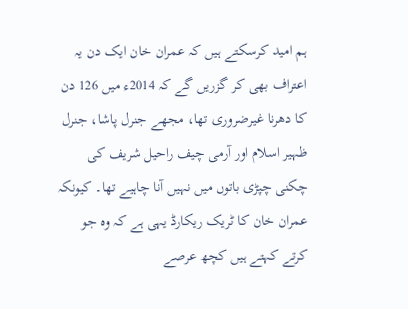ہم امید کرسکتے ہیں کہ عمران خان ایک دن یہ اعتراف بھی کر گزریں گے کہ 2014ء میں 126 دن کا دھرنا غیرضروری تھا، مجھے جنرل پاشا، جنرل ظہیر اسلام اور آرمی چیف راحیل شریف کی چکنی چپڑی باتوں میں نہیں آنا چاہیے تھا۔ کیونکہ عمران خان کا ٹریک ریکارڈ یہی ہے کہ وہ جو کرتے کہتے ہیں کچھ عرصے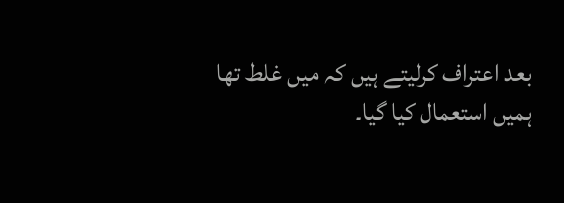بعد اعتراف کرلیتے ہیں کہ میں غلط تھا ہمیں استعمال کیا گیا۔